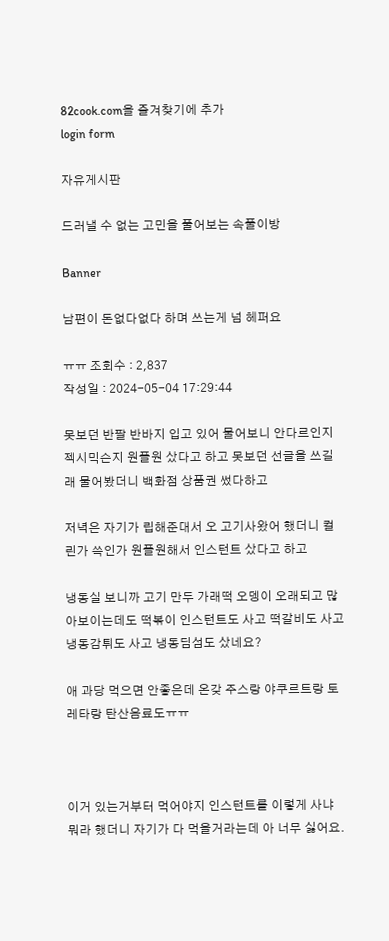82cook.com을 즐겨찾기에 추가
login form

자유게시판

드러낼 수 없는 고민을 풀어보는 속풀이방

Banner

남편이 돈없다없다 하며 쓰는게 넘 헤퍼요

ㅠㅠ 조회수 : 2,837
작성일 : 2024-05-04 17:29:44

못보던 반팔 반바지 입고 있어 물어보니 안다르인지 젝시믹슨지 원플원 샀다고 하고 못보던 선글을 쓰길래 물어봤더니 백화점 상품권 썼다하고

저녁은 자기가 립해준대서 오 고기사왔어 했더니 컬린가 쓱인가 원플원해서 인스턴트 샀다고 하고

냉동실 보니까 고기 만두 가래떡 오뎅이 오래되고 많아보이는데도 떡볶이 인스턴트도 사고 떡갈비도 사고 냉동감튀도 사고 냉동딤섬도 샀네요?

애 과당 먹으면 안좋은데 온갖 주스랑 야쿠르트랑 토레타랑 탄산음료도ㅠㅠ



이거 있는거부터 먹어야지 인스턴트를 이렇게 사냐 뭐라 했더니 자기가 다 먹을거라는데 아 너무 싫어요.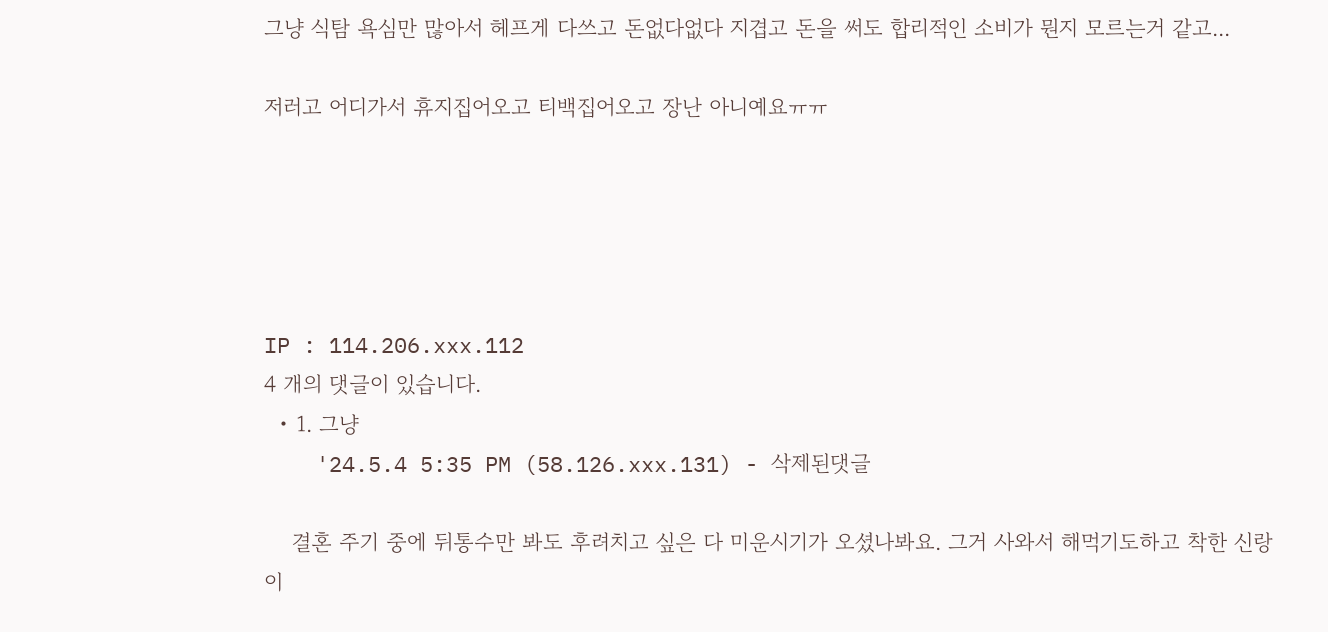그냥 식탐 욕심만 많아서 헤프게 다쓰고 돈없다없다 지겹고 돈을 써도 합리적인 소비가 뭔지 모르는거 같고...

저러고 어디가서 휴지집어오고 티백집어오고 장난 아니예요ㅠㅠ





IP : 114.206.xxx.112
4 개의 댓글이 있습니다.
  • 1. 그냥
    '24.5.4 5:35 PM (58.126.xxx.131) - 삭제된댓글

    결혼 주기 중에 뒤통수만 봐도 후려치고 싶은 다 미운시기가 오셨나봐요. 그거 사와서 해먹기도하고 착한 신랑이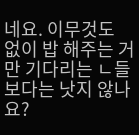네요. 이무것도 없이 밥 해주는 거만 기다리는 ㄴ들보다는 낫지 않나요?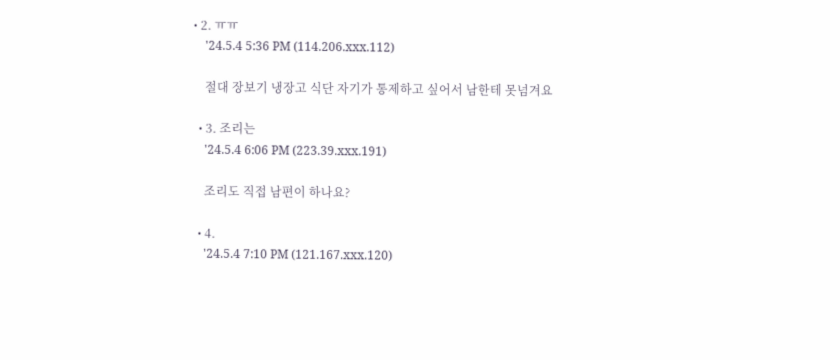• 2. ㅠㅠ
    '24.5.4 5:36 PM (114.206.xxx.112)

    절대 장보기 냉장고 식단 자기가 통제하고 싶어서 남한테 못넘겨요

  • 3. 조리는
    '24.5.4 6:06 PM (223.39.xxx.191)

    조리도 직접 남편이 하나요?

  • 4.
    '24.5.4 7:10 PM (121.167.xxx.120)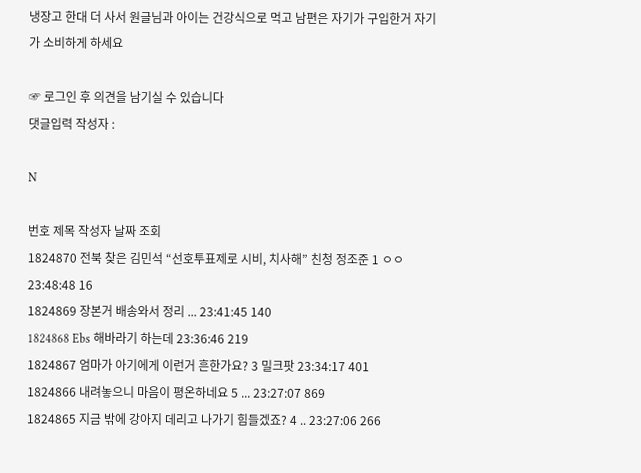냉장고 한대 더 사서 원글님과 아이는 건강식으로 먹고 남편은 자기가 구입한거 자기가 소비하게 하세요

☞ 로그인 후 의견을 남기실 수 있습니다
댓글입력 작성자 :

N

번호 제목 작성자 날짜 조회
1824870 전북 찾은 김민석 “선호투표제로 시비, 치사해” 친청 정조준 1 ㅇㅇ 23:48:48 16
1824869 장본거 배송와서 정리 ... 23:41:45 140
1824868 Ebs 해바라기 하는데 23:36:46 219
1824867 엄마가 아기에게 이런거 흔한가요? 3 밀크팟 23:34:17 401
1824866 내려놓으니 마음이 평온하네요 5 ... 23:27:07 869
1824865 지금 밖에 강아지 데리고 나가기 힘들겠죠? 4 .. 23:27:06 266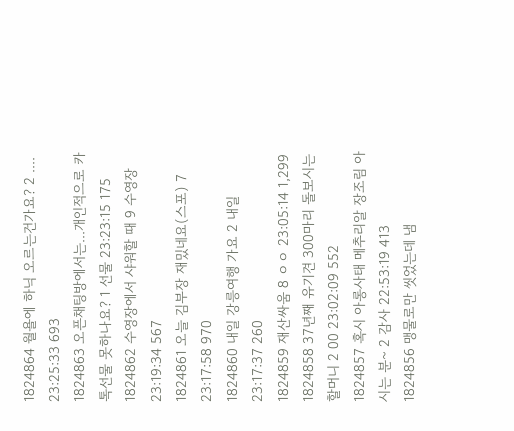1824864 월욜에 하닉 오르는건가요? 2 .... 23:25:33 693
1824863 오픈채팅방에서는...개인적으로 카톡선물 못하나요? 1 선물 23:23:15 175
1824862 수영장에서 샤워할 때 9 수영장 23:19:34 567
1824861 오늘 김부장 재밌네요(스포) 7 23:17:58 970
1824860 내일 강릉여행 가요 2 내일 23:17:37 260
1824859 재산싸움 8 ㅇㅇ 23:05:14 1,299
1824858 37년째 유기견 300마리 돌보시는 할머니 2 00 23:02:09 552
1824857 혹시 아롱사태 메추리알 장조림 아시는 분~ 2 감사 22:53:19 413
1824856 맹물로만 씻었는데 냄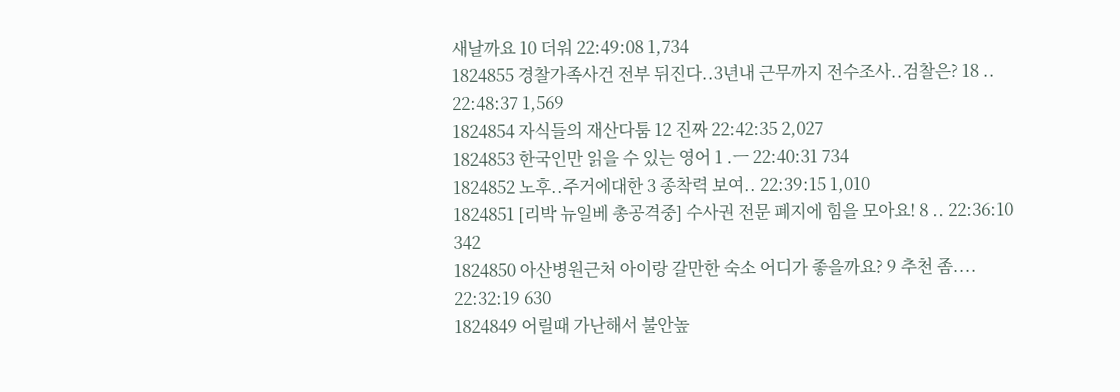새날까요 10 더워 22:49:08 1,734
1824855 경찰가족사건 전부 뒤진다..3년내 근무까지 전수조사..검찰은? 18 .. 22:48:37 1,569
1824854 자식들의 재산다툼 12 진짜 22:42:35 2,027
1824853 한국인만 읽을 수 있는 영어 1 .ㅡ 22:40:31 734
1824852 노후..주거에대한 3 종착력 보여.. 22:39:15 1,010
1824851 [리박 뉴일베 총공격중] 수사권 전문 폐지에 힘을 모아요! 8 .. 22:36:10 342
1824850 아산병원근처 아이랑 갈만한 숙소 어디가 좋을까요? 9 추천 좀.... 22:32:19 630
1824849 어릴때 가난해서 불안높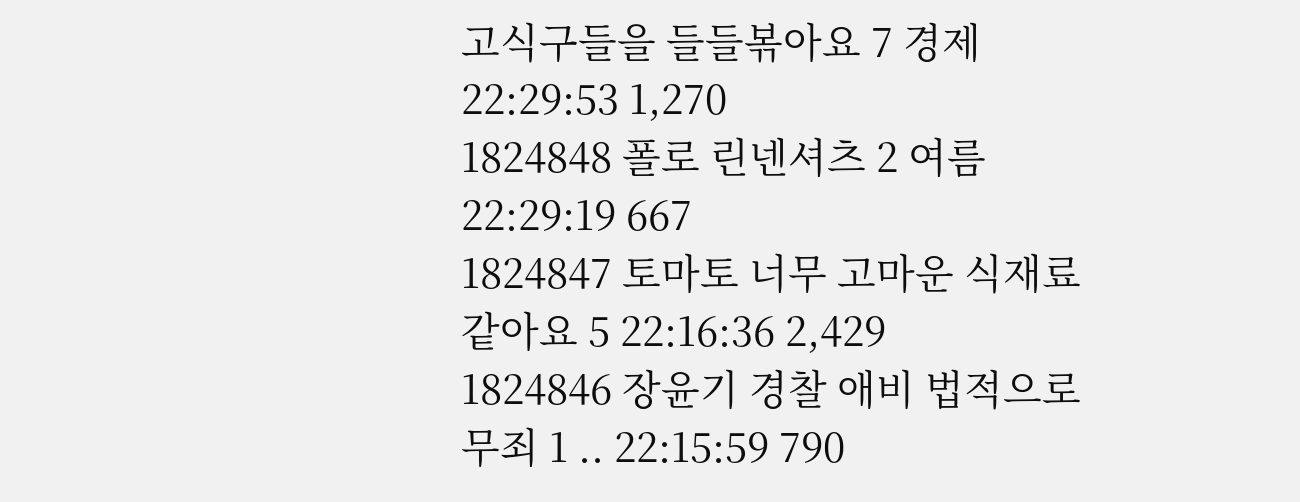고식구들을 들들볶아요 7 경제 22:29:53 1,270
1824848 폴로 린넨셔츠 2 여름 22:29:19 667
1824847 토마토 너무 고마운 식재료 같아요 5 22:16:36 2,429
1824846 장윤기 경찰 애비 법적으로 무죄 1 .. 22:15:59 790